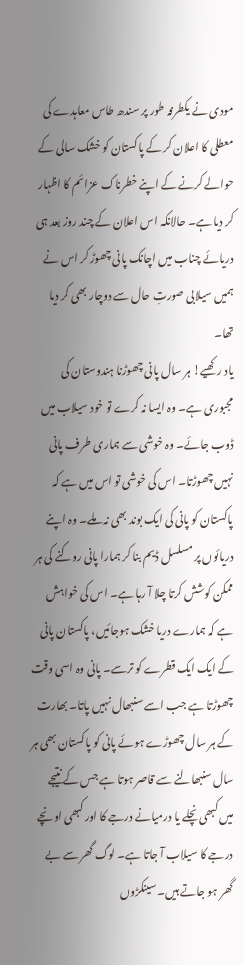مودی نے یکطرفہ طور پر سندھ طاس معاہدے کی معطلی کا اعلان کر کے پاکستان کو خشک سالی کے حوالے کرنے کے اپنے خطرناک عزائم کا اظہار کر دیا ہے۔ حالانکہ اس اعلان کے چند روز بعد ہی دریائے چناب میں اچانک پانی چھوڑ کر اس نے ہمیں سیلابی صورتِ حال سے دوچار بھی کر دیا تھا۔
یاد رکھیے! ہر سال پانی چھوڑنا ہندوستان کی مجبوری ہے۔ وہ ایسا نہ کرے تو خود سیلاب میں ڈوب جائے۔ وہ خوشی سے ہماری طرف پانی نہیں چھوڑتا۔ اس کی خوشی تو اس میں ہے کہ پاکستان کو پانی کی ایک بوند بھی نہ ملے۔ وہ اپنے دریائوں پر مسلسل ڈیم بنا کر ہمارا پانی روکنے کی ہر ممکن کوشش کرتا چلا آ رہا ہے۔ اس کی خواہش ہے کہ ہمارے دریا خشک ہوجائیں، پاکستان پانی کے ایک ایک قطرے کو ترسے۔ پانی وہ اسی وقت چھوڑتا ہے جب اسے سنبھال نہیں پاتا۔ بھارت کے ہر سال چھوڑے ہوئے پانی کو پاکستان بھی ہر سال سنبھالنے سے قاصر ہوتا ہے جس کے نتیجے میں کبھی نچلے یا درمیانے درجے کا اور کبھی اونچے درجے کا سیلاب آ جاتا ہے۔ لوگ گھر سے بے گھر ہو جاتے ہیں۔ سینکڑوں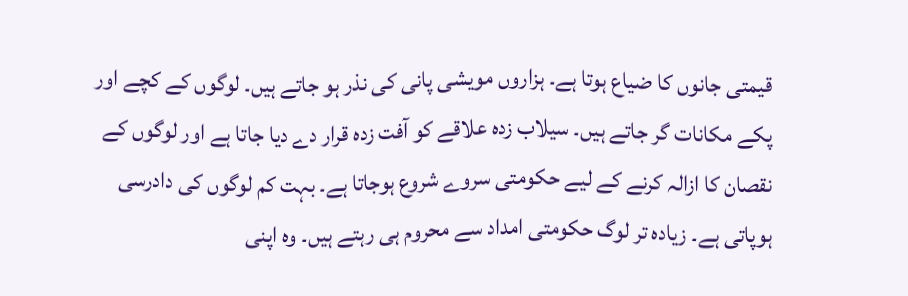قیمتی جانوں کا ضیاع ہوتا ہے۔ ہزاروں مویشی پانی کی نذر ہو جاتے ہیں۔ لوگوں کے کچے اور پکے مکانات گر جاتے ہیں۔ سیلاب زدہ علاقے کو آفت زدہ قرار دے دیا جاتا ہے اور لوگوں کے نقصان کا ازالہ کرنے کے لیے حکومتی سروے شروع ہوجاتا ہے۔ بہت کم لوگوں کی دادرسی ہوپاتی ہے۔ زیادہ تر لوگ حکومتی امداد سے محروم ہی رہتے ہیں۔ وہ اپنی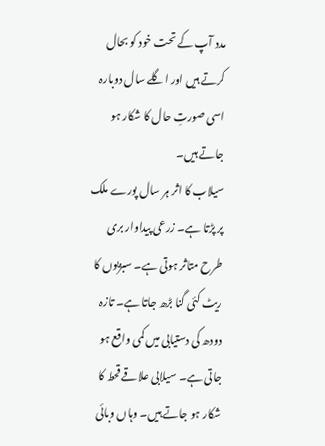مدد آپ کے تحت خود کو بحال کرتے ہیں اور اگلے سال دوبارہ اسی صورتِ حال کا شکار ہو جاتے ہیں۔
سیلاب کا اثر ہر سال پورے ملک پر پڑتا ہے۔ زرعی پیداوار بری طرح متاثر ہوتی ہے۔ سبزیوں کا ریٹ کئی گنا بڑھ جاتا ہے۔ تازہ دودھ کی دستیابی میں کمی واقع ہو جاتی ہے۔ سیلابی علاقے قحط کا شکار ہو جاتے ہیں۔ وہاں وبائی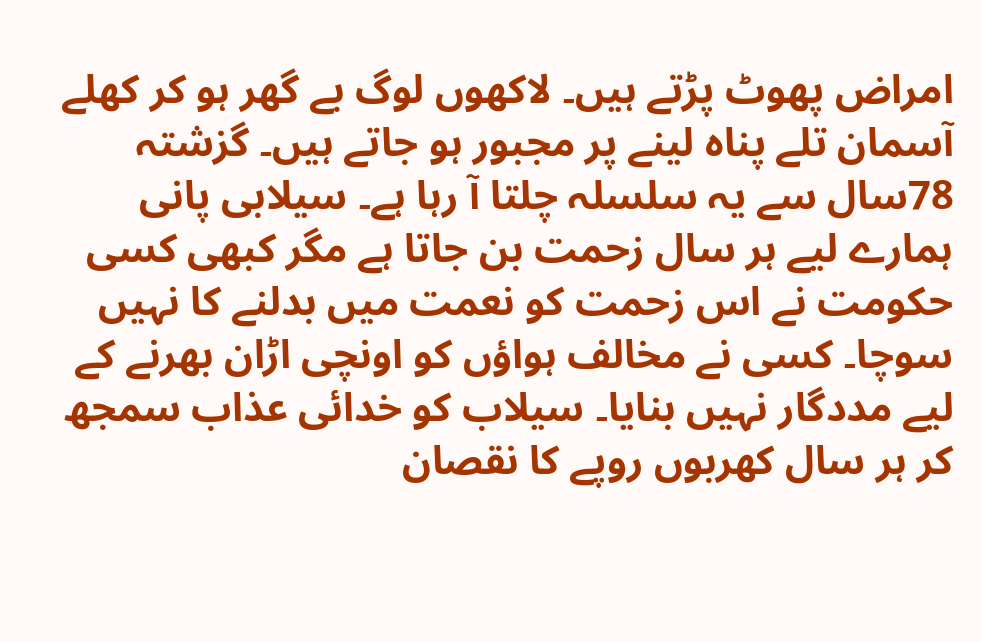امراض پھوٹ پڑتے ہیں۔ لاکھوں لوگ بے گھر ہو کر کھلے آسمان تلے پناہ لینے پر مجبور ہو جاتے ہیں۔ گزشتہ 78سال سے یہ سلسلہ چلتا آ رہا ہے۔ سیلابی پانی ہمارے لیے ہر سال زحمت بن جاتا ہے مگر کبھی کسی حکومت نے اس زحمت کو نعمت میں بدلنے کا نہیں سوچا۔ کسی نے مخالف ہواؤں کو اونچی اڑان بھرنے کے لیے مددگار نہیں بنایا۔ سیلاب کو خدائی عذاب سمجھ کر ہر سال کھربوں روپے کا نقصان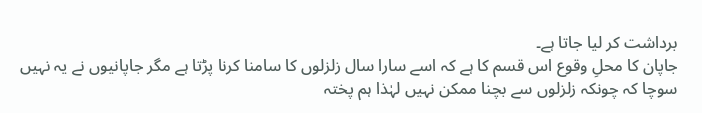برداشت کر لیا جاتا ہے۔
جاپان کا محلِ وقوع اس قسم کا ہے کہ اسے سارا سال زلزلوں کا سامنا کرنا پڑتا ہے مگر جاپانیوں نے یہ نہیں سوچا کہ چونکہ زلزلوں سے بچنا ممکن نہیں لہٰذا ہم پختہ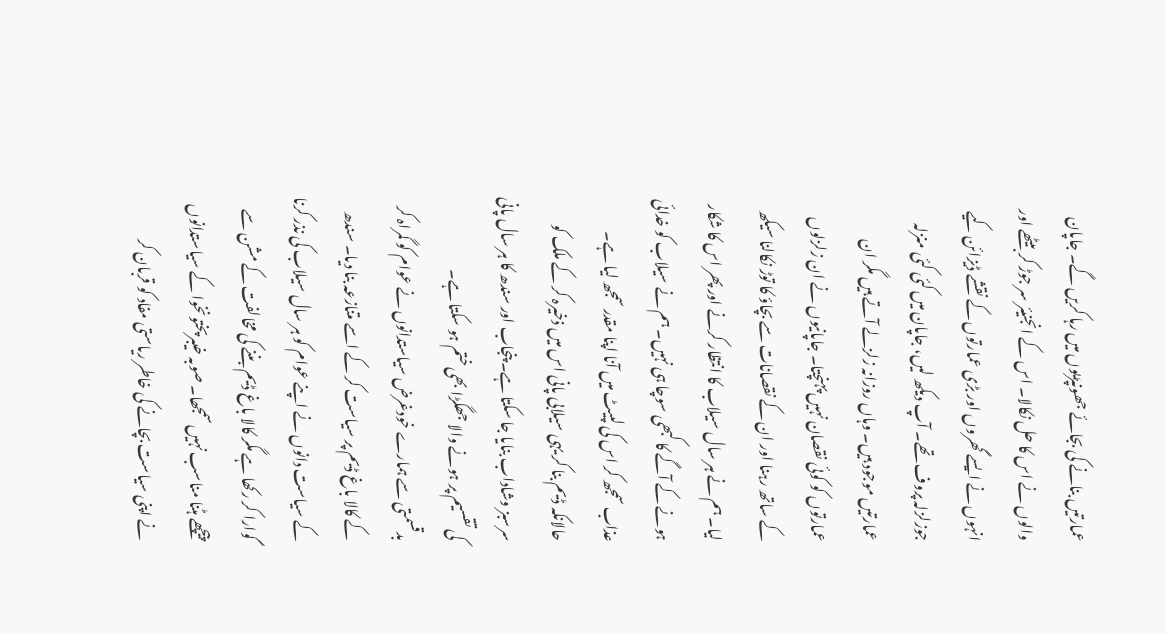عمارتیں بنانے کی بجائے جھونپڑیوں میں رہا کریں گے۔ جاپان والوں نے اس کا حل نکالا۔ اس کے انجنیئر سر جوڑ کر بیٹھے اور انہوں نے ایسے گھروں اور بڑی عمارتوں کے نقشے ڈیزائن کیے جوزلزلہ پروف تھے۔ آپ دیکھ لیں، جاپان میں کئی کئی منزلہ عمارتیں موجود ہیں۔ وہاں روزانہ زلزلے آتے ہیں مگر ان عمارتوں کو کوئی نقصان نہیں پہنچتا۔ جاپانیوں نے ان زلزلوں کے ساتھ رہنا اور ان کے نقصانات سے بچاؤ کا توڑ نکالنا سیکھ لیا۔ ہم نے ہر سال سیلاب کا انتظار کرنے اور پھر اس کا شکار ہونے کے آگے کا کبھی سوچا ہی نہیں۔ ہم نے سیلاب کو خدائی عذاب سمجھ کر اس کی لپیٹ میں آنا اپنا مقدر سمجھ لیا ہے۔ حالانکہ ڈیم بنا کر یہی سیلابی پانی اس میں ذخیرہ کر کے ملک کو سرسبز وشاداب بنایا جا سکتا ہے۔ پنجاب اور سندھ کا ہر سال پانی کی تقسیم پر ہونے والا جھگڑا بھی ختم ہو سکتا ہے۔
بدقسمتی سے ہمارے خودغرض سیاستدانوں نے عوام کو گمراہ کر کے کالا باغ ڈیم پر سیاست کر کے اسے متنازعہ بنا دیا۔ سندھ کے سیاست دانوں نے اپنے عوام کو ہر سال سیلاب کی نذر کرنا گوارا کر رکھا ہے مگر کالا باغ ڈیم بننے کی مخالفت کے مشن سے پیچھے ہٹنا مناسب نہیں سمجھا۔ صوبہ خیبرپختونخوا کے سیاستدانوں نے اپنی سیاست بچانے کی خاطر ریاستی مفاد کو قربان کر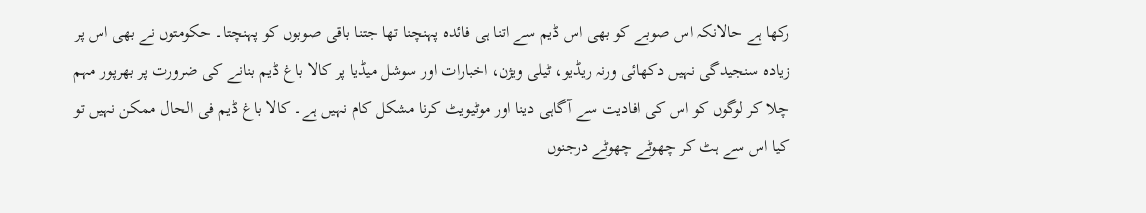رکھا ہے حالانکہ اس صوبے کو بھی اس ڈیم سے اتنا ہی فائدہ پہنچنا تھا جتنا باقی صوبوں کو پہنچتا۔ حکومتوں نے بھی اس پر زیادہ سنجیدگی نہیں دکھائی ورنہ ریڈیو، ٹیلی ویژن، اخبارات اور سوشل میڈیا پر کالا باغ ڈیم بنانے کی ضرورت پر بھرپور مہم چلا کر لوگوں کو اس کی افادیت سے آگاہی دینا اور موٹیویٹ کرنا مشکل کام نہیں ہے۔ کالا باغ ڈیم فی الحال ممکن نہیں تو کیا اس سے ہٹ کر چھوٹے چھوٹے درجنوں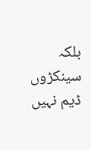بلکہ سینکڑوں ڈیم نہیں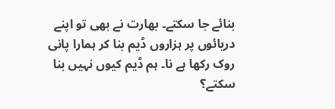بنائے جا سکتے۔ بھارت نے بھی تو اپنے دریائوں پر ہزاروں ڈیم بنا کر ہمارا پانی روک رکھا ہے نا۔ ہم ڈیم کیوں نہیں بنا سکتے؟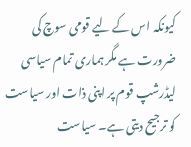کیونکہ اس کے لیے قومی سوچ کی ضرورت ہے مگر ہماری تمام سیاسی لیڈرشپ قوم پر اپنی ذات اور سیاست کو ترجیح دیتی ہے۔ سیاست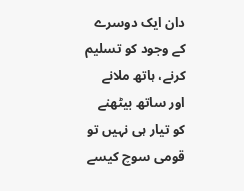دان ایک دوسرے کے وجود کو تسلیم کرنے، ہاتھ ملانے اور ساتھ بیٹھنے کو تیار ہی نہیں تو قومی سوچ کیسے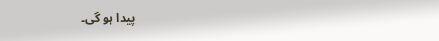پیدا ہو گی۔